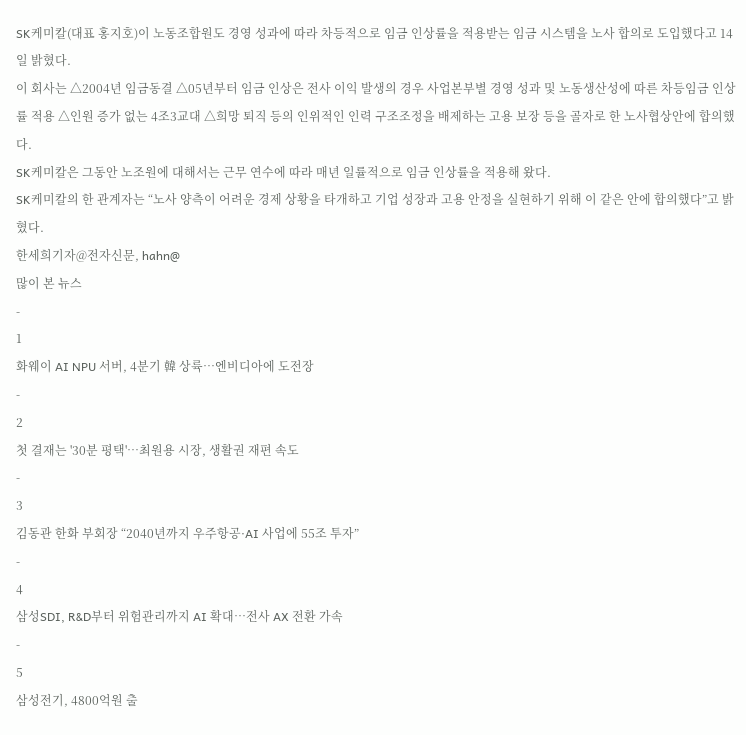SK케미칼(대표 홍지호)이 노동조합원도 경영 성과에 따라 차등적으로 임금 인상률을 적용받는 임금 시스템을 노사 합의로 도입했다고 14일 밝혔다.
이 회사는 △2004년 임금동결 △05년부터 임금 인상은 전사 이익 발생의 경우 사업본부별 경영 성과 및 노동생산성에 따른 차등임금 인상률 적용 △인원 증가 없는 4조3교대 △희망 퇴직 등의 인위적인 인력 구조조정을 배제하는 고용 보장 등을 골자로 한 노사협상안에 합의했다.
SK케미칼은 그동안 노조원에 대해서는 근무 연수에 따라 매년 일률적으로 임금 인상률을 적용해 왔다.
SK케미칼의 한 관계자는 “노사 양측이 어려운 경제 상황을 타개하고 기업 성장과 고용 안정을 실현하기 위해 이 같은 안에 합의했다”고 밝혔다.
한세희기자@전자신문, hahn@
많이 본 뉴스
-
1
화웨이 AI NPU 서버, 4분기 韓 상륙…엔비디아에 도전장
-
2
첫 결재는 '30분 평택'…최원용 시장, 생활권 재편 속도
-
3
김동관 한화 부회장 “2040년까지 우주항공·AI 사업에 55조 투자”
-
4
삼성SDI, R&D부터 위험관리까지 AI 확대…전사 AX 전환 가속
-
5
삼성전기, 4800억원 출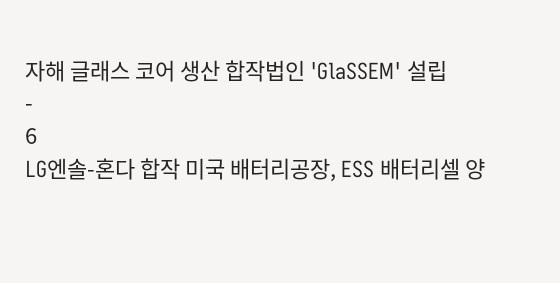자해 글래스 코어 생산 합작법인 'GlaSSEM' 설립
-
6
LG엔솔-혼다 합작 미국 배터리공장, ESS 배터리셀 양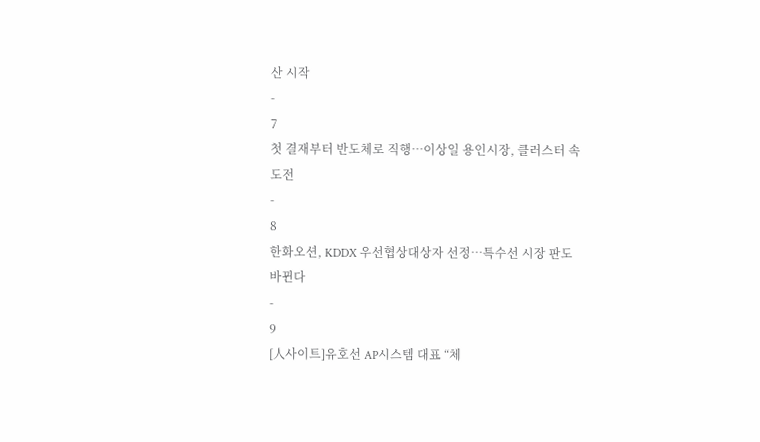산 시작
-
7
첫 결재부터 반도체로 직행…이상일 용인시장, 클러스터 속도전
-
8
한화오션, KDDX 우선협상대상자 선정…특수선 시장 판도 바뀐다
-
9
[人사이트]유호선 AP시스템 대표 “체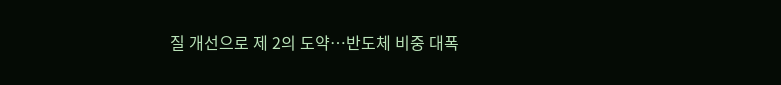질 개선으로 제 2의 도약…반도체 비중 대폭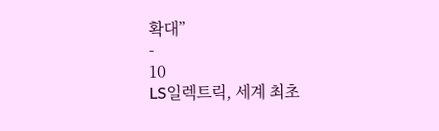확대”
-
10
LS일렉트릭, 세계 최초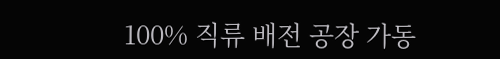100% 직류 배전 공장 가동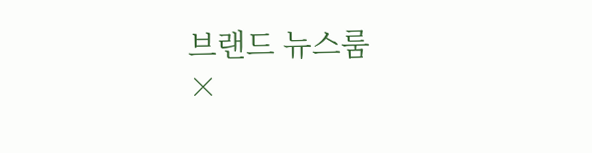브랜드 뉴스룸
×